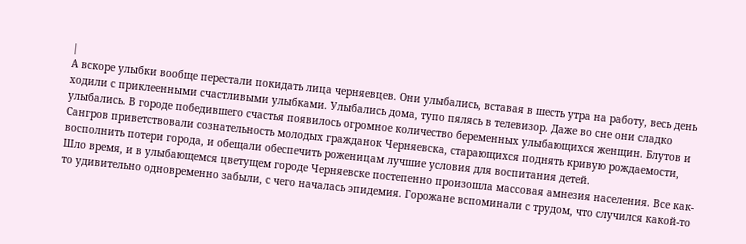|
А вскоре улыбки вообще перестали покидать лица черняевцев. Они улыбались, вставая в шесть утра на работу, весь день ходили с приклеенными счастливыми улыбками. Улыбались дома, тупо пялясь в телевизор. Даже во сне они сладко улыбались. В городе победившего счастья появилось огромное количество беременных улыбающихся женщин. Блутов и Сангров приветствовали сознательность молодых гражданок Черняевска, старающихся поднять кривую рождаемости, восполнить потери города, и обещали обеспечить роженицам лучшие условия для воспитания детей.
Шло время, и в улыбающемся цветущем городе Черняевске постепенно произошла массовая амнезия населения. Все как-то удивительно одновременно забыли, с чего началась эпидемия. Горожане вспоминали с трудом, что случился какой-то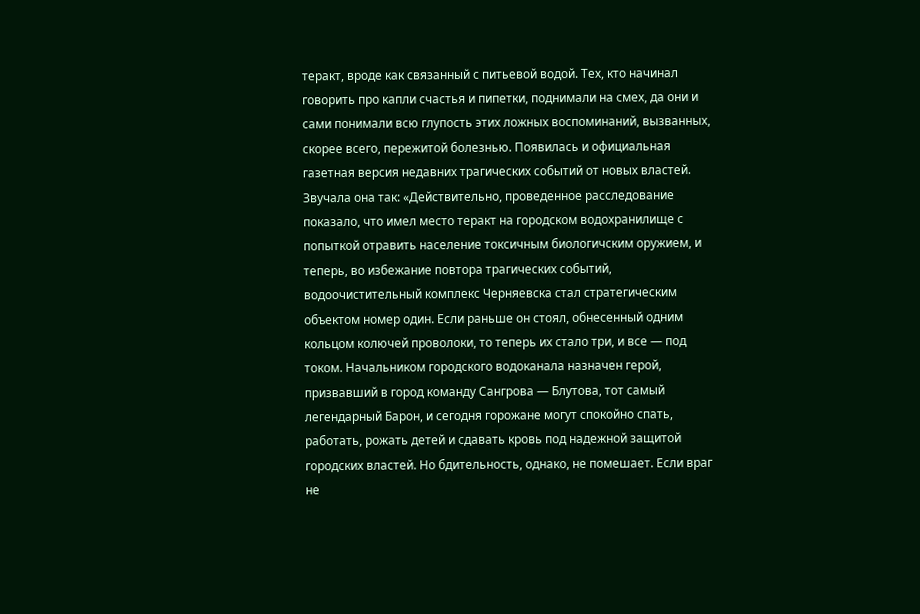теракт, вроде как связанный с питьевой водой. Тех, кто начинал говорить про капли счастья и пипетки, поднимали на смех, да они и сами понимали всю глупость этих ложных воспоминаний, вызванных, скорее всего, пережитой болезнью. Появилась и официальная газетная версия недавних трагических событий от новых властей. Звучала она так: «Действительно, проведенное расследование показало, что имел место теракт на городском водохранилище с попыткой отравить население токсичным биологичским оружием, и теперь, во избежание повтора трагических событий, водоочистительный комплекс Черняевска стал стратегическим объектом номер один. Если раньше он стоял, обнесенный одним кольцом колючей проволоки, то теперь их стало три, и все — под током. Начальником городского водоканала назначен герой, призвавший в город команду Сангрова — Блутова, тот самый легендарный Барон, и сегодня горожане могут спокойно спать, работать, рожать детей и сдавать кровь под надежной защитой городских властей. Но бдительность, однако, не помешает. Если враг не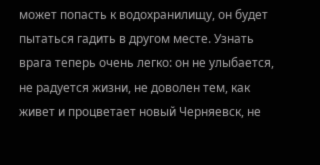может попасть к водохранилищу, он будет пытаться гадить в другом месте. Узнать врага теперь очень легко: он не улыбается, не радуется жизни, не доволен тем, как живет и процветает новый Черняевск, не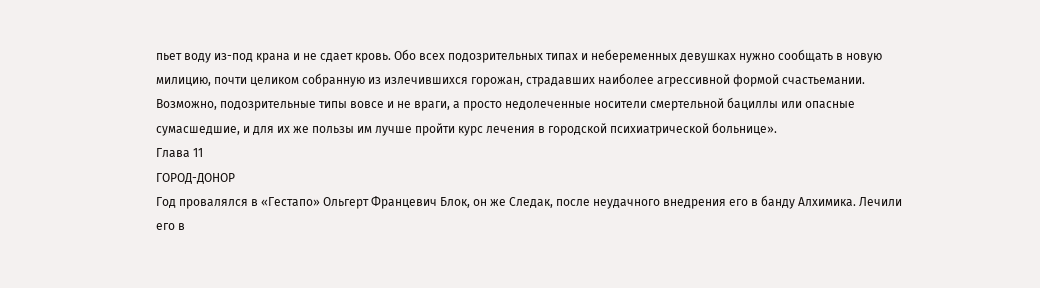пьет воду из-под крана и не сдает кровь. Обо всех подозрительных типах и небеременных девушках нужно сообщать в новую милицию, почти целиком собранную из излечившихся горожан, страдавших наиболее агрессивной формой счастьемании. Возможно, подозрительные типы вовсе и не враги, а просто недолеченные носители смертельной бациллы или опасные сумасшедшие, и для их же пользы им лучше пройти курс лечения в городской психиатрической больнице».
Глава 11
ГОРОД-ДОНОР
Год провалялся в «Гестапо» Ольгерт Францевич Блок, он же Следак, после неудачного внедрения его в банду Алхимика. Лечили его в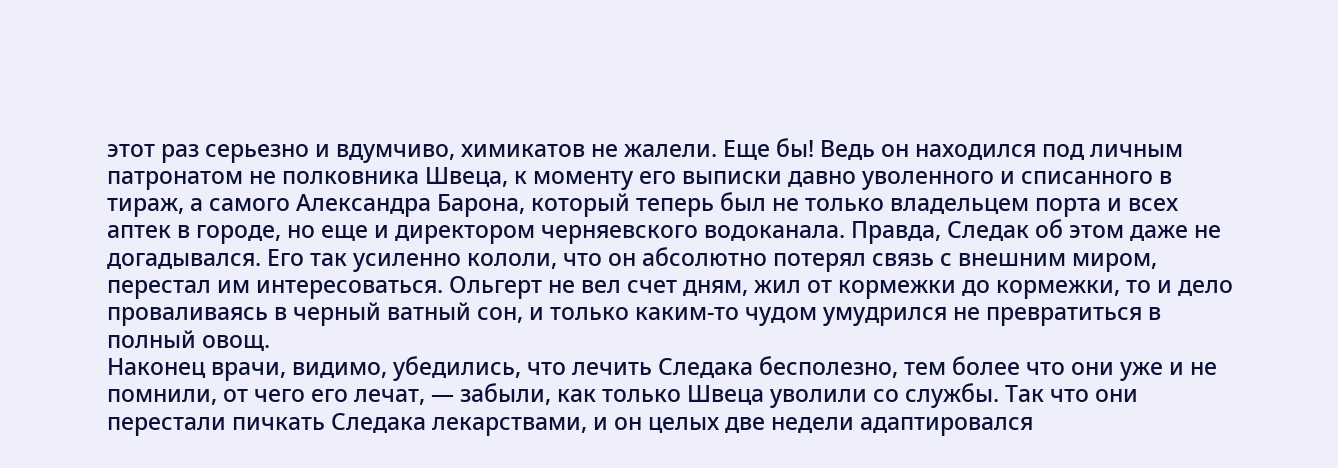этот раз серьезно и вдумчиво, химикатов не жалели. Еще бы! Ведь он находился под личным патронатом не полковника Швеца, к моменту его выписки давно уволенного и списанного в тираж, а самого Александра Барона, который теперь был не только владельцем порта и всех аптек в городе, но еще и директором черняевского водоканала. Правда, Следак об этом даже не догадывался. Его так усиленно кололи, что он абсолютно потерял связь с внешним миром, перестал им интересоваться. Ольгерт не вел счет дням, жил от кормежки до кормежки, то и дело проваливаясь в черный ватный сон, и только каким-то чудом умудрился не превратиться в полный овощ.
Наконец врачи, видимо, убедились, что лечить Следака бесполезно, тем более что они уже и не помнили, от чего его лечат, — забыли, как только Швеца уволили со службы. Так что они перестали пичкать Следака лекарствами, и он целых две недели адаптировался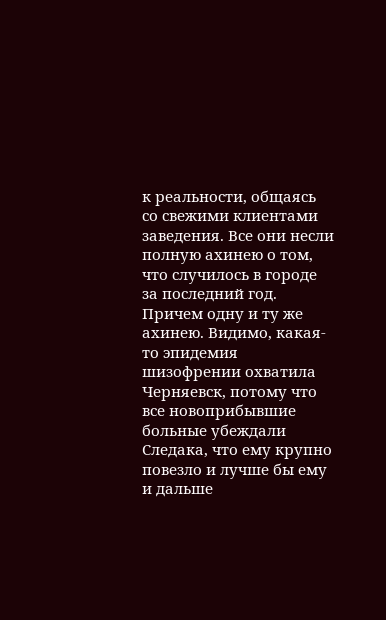к реальности, общаясь со свежими клиентами заведения. Все они несли полную ахинею о том, что случилось в городе за последний год. Причем одну и ту же ахинею. Видимо, какая-то эпидемия шизофрении охватила Черняевск, потому что все новоприбывшие больные убеждали Следака, что ему крупно повезло и лучше бы ему и дальше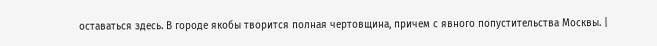оставаться здесь. В городе якобы творится полная чертовщина, причем с явного попустительства Москвы. |